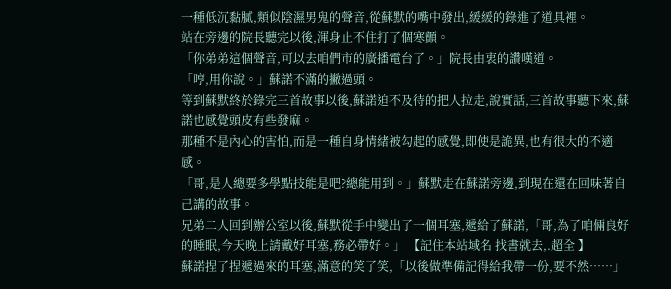一種低沉黏膩,類似陰濕男鬼的聲音,從蘇默的嘴中發出,緩緩的錄進了道具裡。
站在旁邊的院長聽完以後,渾身止不住打了個寒顫。
「你弟弟這個聲音,可以去咱們市的廣播電台了。」院長由衷的讚嘆道。
「哼,用你說。」蘇諾不滿的撇過頭。
等到蘇默終於錄完三首故事以後,蘇諾迫不及待的把人拉走,說實話,三首故事聽下來,蘇諾也感覺頭皮有些發麻。
那種不是內心的害怕,而是一種自身情緒被勾起的感覺,即使是詭異,也有很大的不適感。
「哥,是人總要多學點技能是吧?總能用到。」蘇默走在蘇諾旁邊,到現在還在回味著自己講的故事。
兄弟二人回到辦公室以後,蘇默從手中變出了一個耳塞,遞給了蘇諾,「哥,為了咱倆良好的睡眠,今天晚上請戴好耳塞,務必帶好。」 【記住本站域名 找書就去,.超全 】
蘇諾捏了捏遞過來的耳塞,滿意的笑了笑,「以後做準備記得給我帶一份,要不然……」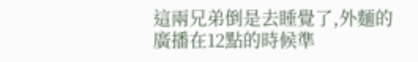這兩兄弟倒是去睡覺了,外麵的廣播在12點的時候準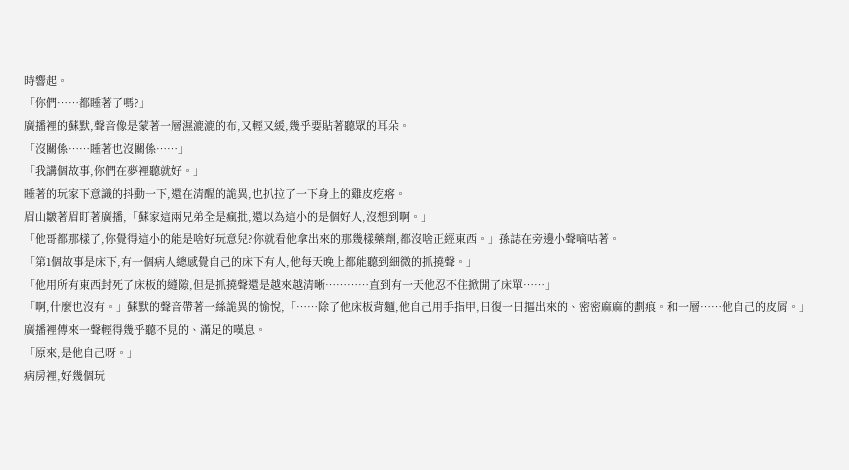時響起。
「你們……都睡著了嗎?」
廣播裡的蘇默,聲音像是蒙著一層濕漉漉的布,又輕又緩,幾乎要貼著聽眾的耳朵。
「沒關係……睡著也沒關係……」
「我講個故事,你們在夢裡聽就好。」
睡著的玩家下意識的抖動一下,還在清醒的詭異,也扒拉了一下身上的雞皮疙瘩。
眉山皺著眉盯著廣播,「蘇家這兩兄弟全是瘋批,還以為這小的是個好人,沒想到啊。」
「他哥都那樣了,你覺得這小的能是啥好玩意兒?你就看他拿出來的那幾樣藥劑,都沒啥正經東西。」孫誌在旁邊小聲嘀咕著。
「第1個故事是床下,有一個病人總感覺自己的床下有人,他每天晚上都能聽到細微的抓撓聲。」
「他用所有東西封死了床板的縫隙,但是抓撓聲還是越來越清晰…………直到有一天他忍不住掀開了床單……」
「啊,什麼也沒有。」蘇默的聲音帶著一絲詭異的愉悅,「……除了他床板背麵,他自己用手指甲,日復一日摳出來的、密密麻麻的劃痕。和一層……他自己的皮屑。」
廣播裡傳來一聲輕得幾乎聽不見的、滿足的嘆息。
「原來,是他自己呀。」
病房裡,好幾個玩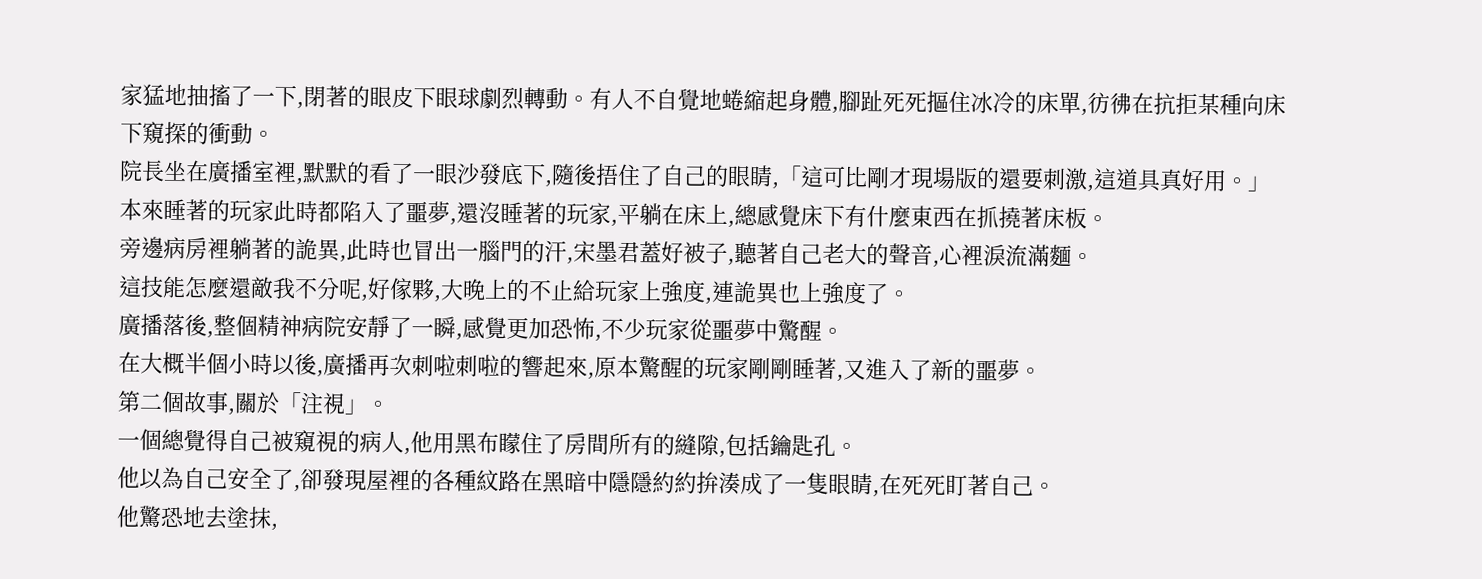家猛地抽搐了一下,閉著的眼皮下眼球劇烈轉動。有人不自覺地蜷縮起身體,腳趾死死摳住冰冷的床單,彷彿在抗拒某種向床下窺探的衝動。
院長坐在廣播室裡,默默的看了一眼沙發底下,隨後捂住了自己的眼睛,「這可比剛才現場版的還要刺激,這道具真好用。」
本來睡著的玩家此時都陷入了噩夢,還沒睡著的玩家,平躺在床上,總感覺床下有什麼東西在抓撓著床板。
旁邊病房裡躺著的詭異,此時也冒出一腦門的汗,宋墨君蓋好被子,聽著自己老大的聲音,心裡淚流滿麵。
這技能怎麼還敵我不分呢,好傢夥,大晚上的不止給玩家上強度,連詭異也上強度了。
廣播落後,整個精神病院安靜了一瞬,感覺更加恐怖,不少玩家從噩夢中驚醒。
在大概半個小時以後,廣播再次刺啦刺啦的響起來,原本驚醒的玩家剛剛睡著,又進入了新的噩夢。
第二個故事,關於「注視」。
一個總覺得自己被窺視的病人,他用黑布矇住了房間所有的縫隙,包括鑰匙孔。
他以為自己安全了,卻發現屋裡的各種紋路在黑暗中隱隱約約拚湊成了一隻眼睛,在死死盯著自己。
他驚恐地去塗抹,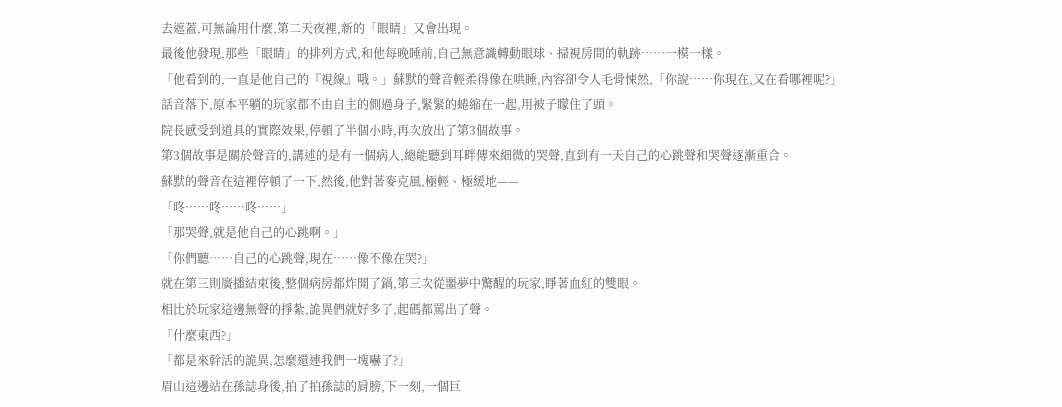去遮蓋,可無論用什麼,第二天夜裡,新的「眼睛」又會出現。
最後他發現,那些「眼睛」的排列方式,和他每晚睡前,自己無意識轉動眼球、掃視房間的軌跡……一模一樣。
「他看到的,一直是他自己的『視線』哦。」蘇默的聲音輕柔得像在哄睡,內容卻令人毛骨悚然,「你說……你現在,又在看哪裡呢?」
話音落下,原本平躺的玩家都不由自主的側過身子,緊緊的蜷縮在一起,用被子矇住了頭。
院長感受到道具的實際效果,停頓了半個小時,再次放出了第3個故事。
第3個故事是關於聲音的,講述的是有一個病人,總能聽到耳畔傳來細微的哭聲,直到有一天自己的心跳聲和哭聲逐漸重合。
蘇默的聲音在這裡停頓了一下,然後,他對著麥克風,極輕、極緩地——
「咚……咚……咚……」
「那哭聲,就是他自己的心跳啊。」
「你們聽……自己的心跳聲,現在……像不像在哭?」
就在第三則廣播結束後,整個病房都炸開了鍋,第三次從噩夢中驚醒的玩家,睜著血紅的雙眼。
相比於玩家這邊無聲的掙紮,詭異們就好多了,起碼都罵出了聲。
「什麼東西?」
「都是來幹活的詭異,怎麼還連我們一塊嚇了?」
眉山這邊站在孫誌身後,拍了拍孫誌的肩膀,下一刻,一個巨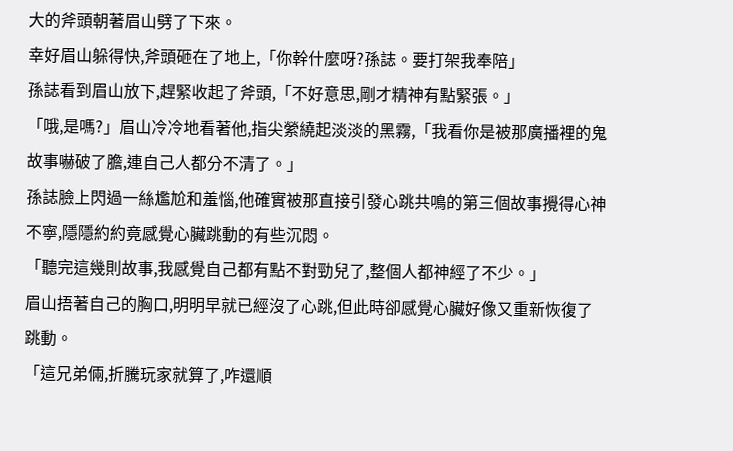大的斧頭朝著眉山劈了下來。
幸好眉山躲得快,斧頭砸在了地上,「你幹什麼呀?孫誌。要打架我奉陪」
孫誌看到眉山放下,趕緊收起了斧頭,「不好意思,剛才精神有點緊張。」
「哦,是嗎?」眉山冷冷地看著他,指尖縈繞起淡淡的黑霧,「我看你是被那廣播裡的鬼故事嚇破了膽,連自己人都分不清了。」
孫誌臉上閃過一絲尷尬和羞惱,他確實被那直接引發心跳共鳴的第三個故事攪得心神不寧,隱隱約約竟感覺心臟跳動的有些沉悶。
「聽完這幾則故事,我感覺自己都有點不對勁兒了,整個人都神經了不少。」
眉山捂著自己的胸口,明明早就已經沒了心跳,但此時卻感覺心臟好像又重新恢復了跳動。
「這兄弟倆,折騰玩家就算了,咋還順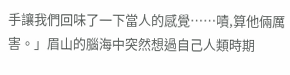手讓我們回味了一下當人的感覺……嘖,算他倆厲害。」眉山的腦海中突然想過自己人類時期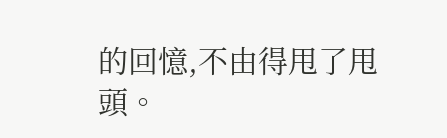的回憶,不由得甩了甩頭。